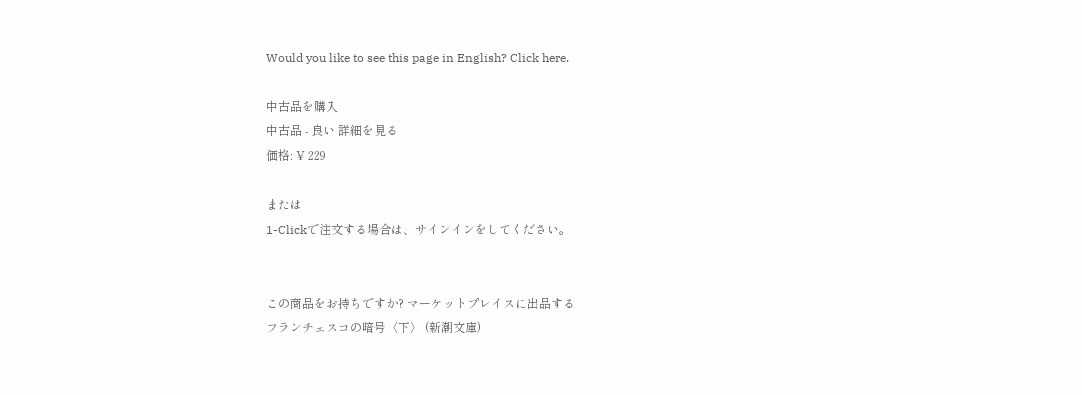Would you like to see this page in English? Click here.

中古品を購入
中古品 - 良い 詳細を見る
価格: ¥ 229

または
1-Clickで注文する場合は、サインインをしてください。


この商品をお持ちですか? マーケットプレイスに出品する
フランチェスコの暗号〈下〉 (新潮文庫)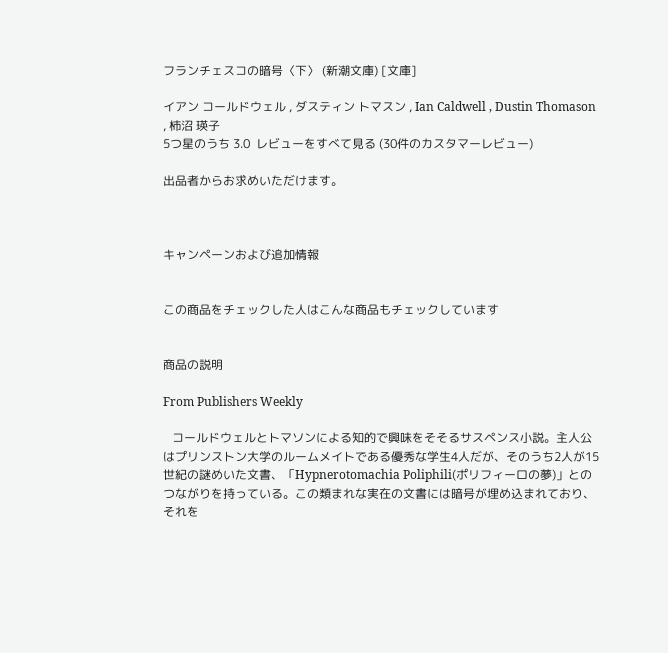フランチェスコの暗号〈下〉 (新潮文庫) [文庫]

イアン コールドウェル , ダスティン トマスン , Ian Caldwell , Dustin Thomason , 柿沼 瑛子
5つ星のうち 3.0  レビューをすべて見る (30件のカスタマーレビュー)

出品者からお求めいただけます。



キャンペーンおよび追加情報


この商品をチェックした人はこんな商品もチェックしています


商品の説明

From Publishers Weekly

   コールドウェルとトマソンによる知的で興味をそそるサスペンス小説。主人公はプリンストン大学のルームメイトである優秀な学生4人だが、そのうち2人が15世紀の謎めいた文書、「Hypnerotomachia Poliphili(ポリフィーロの夢)」とのつながりを持っている。この類まれな実在の文書には暗号が埋め込まれており、それを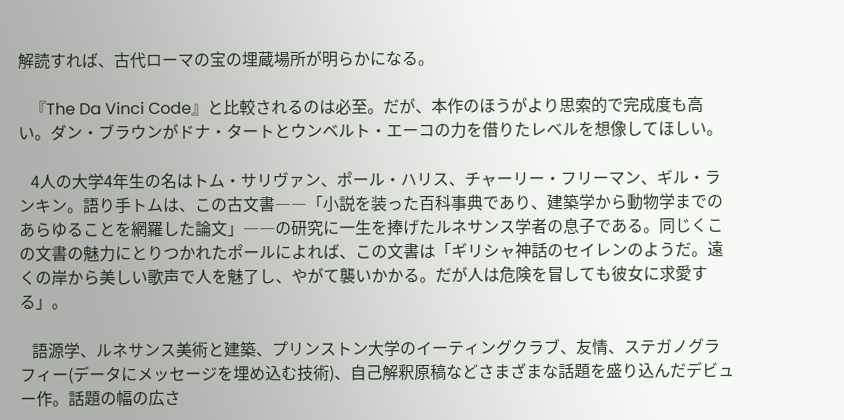解読すれば、古代ローマの宝の埋蔵場所が明らかになる。

   『The Da Vinci Code』と比較されるのは必至。だが、本作のほうがより思索的で完成度も高い。ダン・ブラウンがドナ・タートとウンベルト・エーコの力を借りたレベルを想像してほしい。

   4人の大学4年生の名はトム・サリヴァン、ポール・ハリス、チャーリー・フリーマン、ギル・ランキン。語り手トムは、この古文書――「小説を装った百科事典であり、建築学から動物学までのあらゆることを網羅した論文」――の研究に一生を捧げたルネサンス学者の息子である。同じくこの文書の魅力にとりつかれたポールによれば、この文書は「ギリシャ神話のセイレンのようだ。遠くの岸から美しい歌声で人を魅了し、やがて襲いかかる。だが人は危険を冒しても彼女に求愛する」。

   語源学、ルネサンス美術と建築、プリンストン大学のイーティングクラブ、友情、ステガノグラフィー(データにメッセージを埋め込む技術)、自己解釈原稿などさまざまな話題を盛り込んだデビュー作。話題の幅の広さ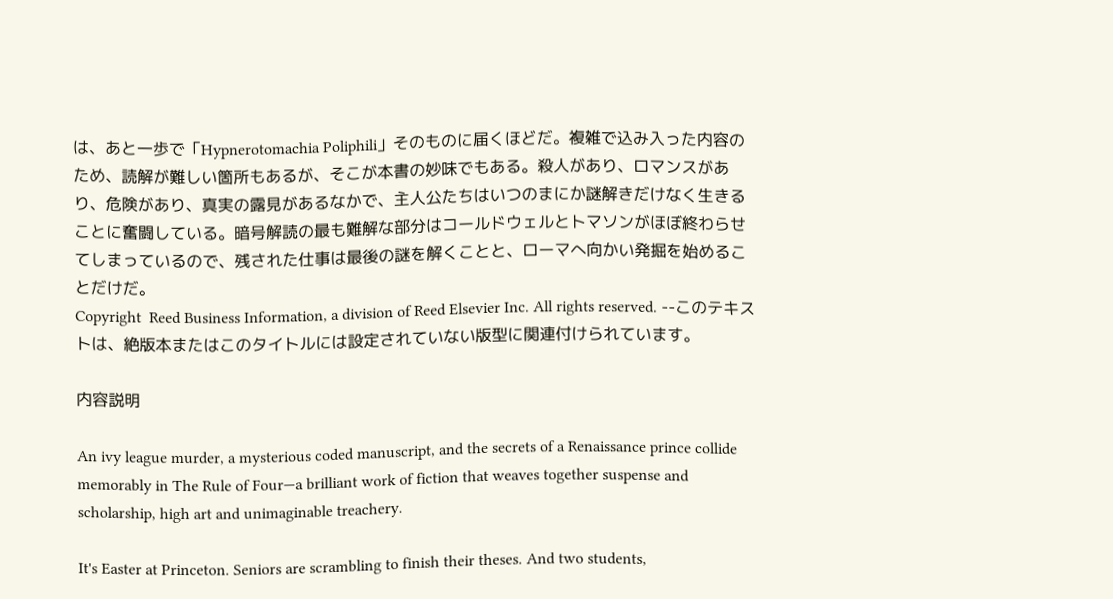は、あと一歩で「Hypnerotomachia Poliphili」そのものに届くほどだ。複雑で込み入った内容のため、読解が難しい箇所もあるが、そこが本書の妙味でもある。殺人があり、ロマンスがあり、危険があり、真実の露見があるなかで、主人公たちはいつのまにか謎解きだけなく生きることに奮闘している。暗号解読の最も難解な部分はコールドウェルとトマソンがほぼ終わらせてしまっているので、残された仕事は最後の謎を解くことと、ローマへ向かい発掘を始めることだけだ。
Copyright  Reed Business Information, a division of Reed Elsevier Inc. All rights reserved. --このテキストは、絶版本またはこのタイトルには設定されていない版型に関連付けられています。

内容説明

An ivy league murder, a mysterious coded manuscript, and the secrets of a Renaissance prince collide memorably in The Rule of Four—a brilliant work of fiction that weaves together suspense and scholarship, high art and unimaginable treachery.

It's Easter at Princeton. Seniors are scrambling to finish their theses. And two students,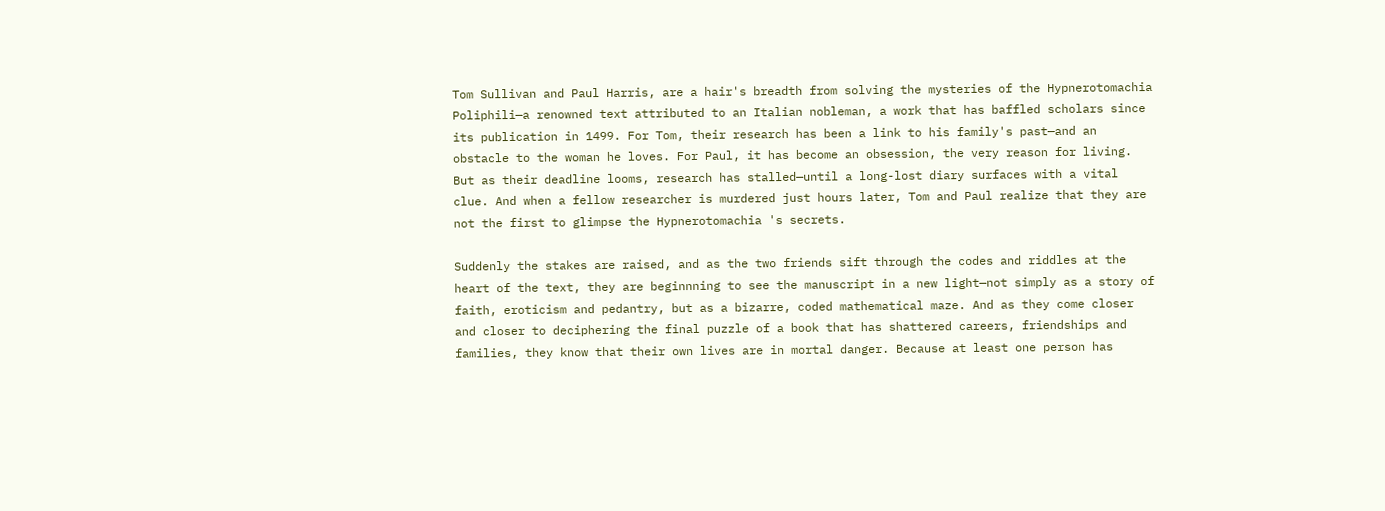Tom Sullivan and Paul Harris, are a hair's breadth from solving the mysteries of the Hypnerotomachia Poliphili—a renowned text attributed to an Italian nobleman, a work that has baffled scholars since its publication in 1499. For Tom, their research has been a link to his family's past—and an obstacle to the woman he loves. For Paul, it has become an obsession, the very reason for living. But as their deadline looms, research has stalled—until a long-lost diary surfaces with a vital clue. And when a fellow researcher is murdered just hours later, Tom and Paul realize that they are not the first to glimpse the Hypnerotomachia 's secrets.

Suddenly the stakes are raised, and as the two friends sift through the codes and riddles at the heart of the text, they are beginnning to see the manuscript in a new light—not simply as a story of faith, eroticism and pedantry, but as a bizarre, coded mathematical maze. And as they come closer and closer to deciphering the final puzzle of a book that has shattered careers, friendships and families, they know that their own lives are in mortal danger. Because at least one person has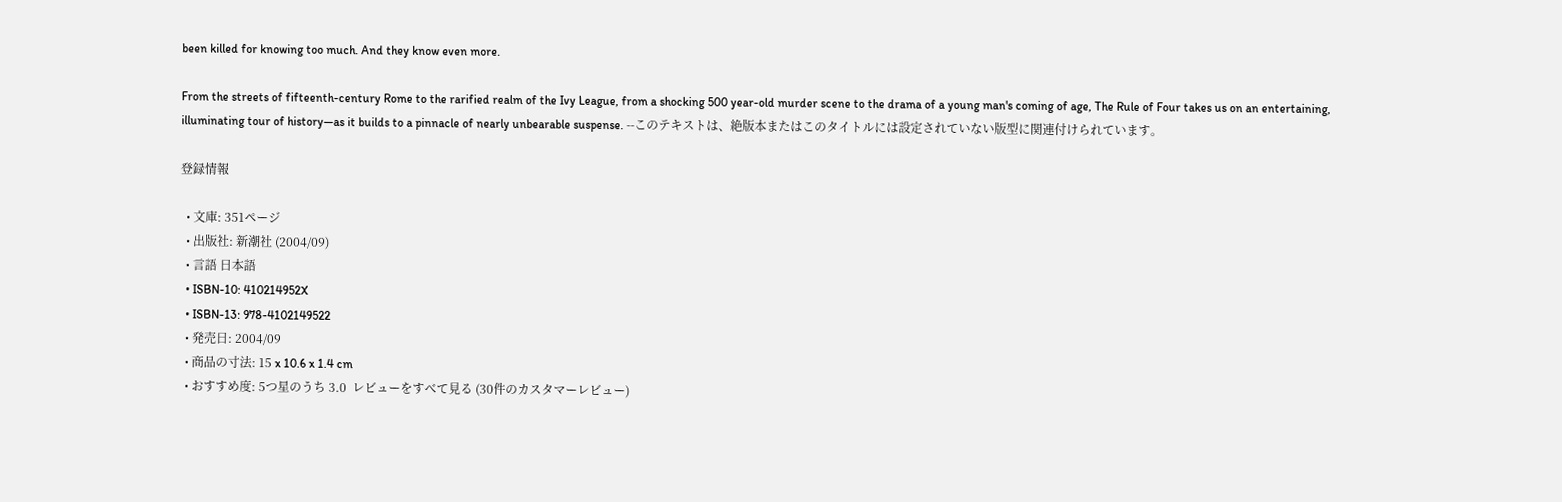been killed for knowing too much. And they know even more.

From the streets of fifteenth-century Rome to the rarified realm of the Ivy League, from a shocking 500 year-old murder scene to the drama of a young man's coming of age, The Rule of Four takes us on an entertaining, illuminating tour of history—as it builds to a pinnacle of nearly unbearable suspense. --このテキストは、絶版本またはこのタイトルには設定されていない版型に関連付けられています。

登録情報

  • 文庫: 351ページ
  • 出版社: 新潮社 (2004/09)
  • 言語 日本語
  • ISBN-10: 410214952X
  • ISBN-13: 978-4102149522
  • 発売日: 2004/09
  • 商品の寸法: 15 x 10.6 x 1.4 cm
  • おすすめ度: 5つ星のうち 3.0  レビューをすべて見る (30件のカスタマーレビュー)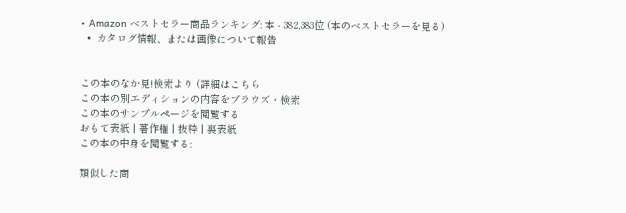• Amazon ベストセラー商品ランキング: 本 - 382,383位 (本のベストセラーを見る)
  •  カタログ情報、または画像について報告


この本のなか見!検索より (詳細はこちら
この本の別エディションの内容をブラウズ・検索
この本のサンプルページを閲覧する
おもて表紙 | 著作権 | 抜粋 | 裏表紙
この本の中身を閲覧する:

類似した商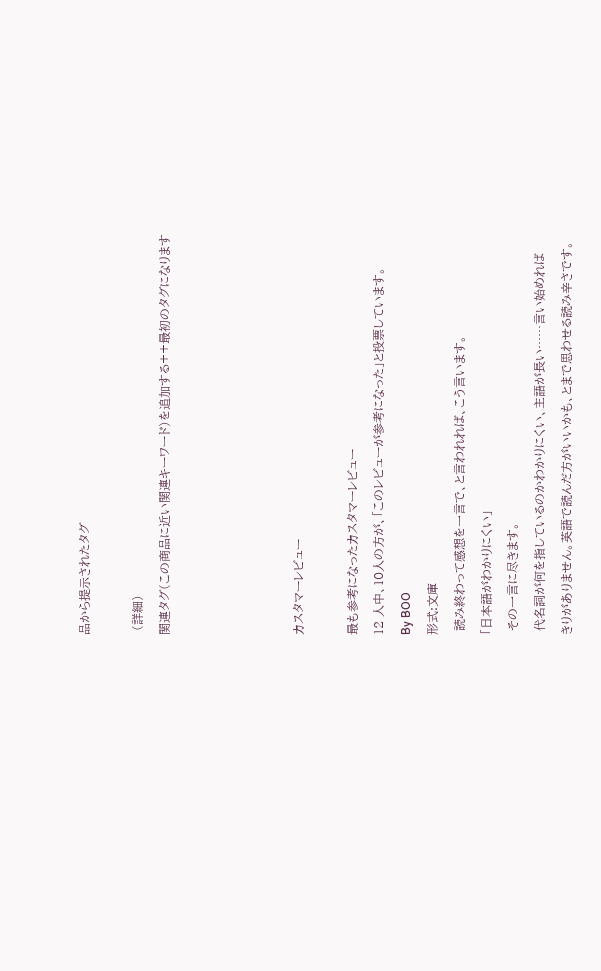品から提示されたタグ

 (詳細)
関連タグ(この商品に近い関連キーワード)を追加する++最初のタグになります




カスタマーレビュー

最も参考になったカスタマーレビュー
12 人中、10人の方が、「このレビューが参考になった」と投票しています。
By BOO
形式:文庫
 読み終わって感想を一言で、と言われれば、こう言います。
「日本語がわかりにくい」
 その一言に尽きます。
 代名詞が何を指しているのかわかりにくい、主語が長い……言い始めれば
きりがありません。英語で読んだ方がいいかも、とまで思わせる読み辛さです。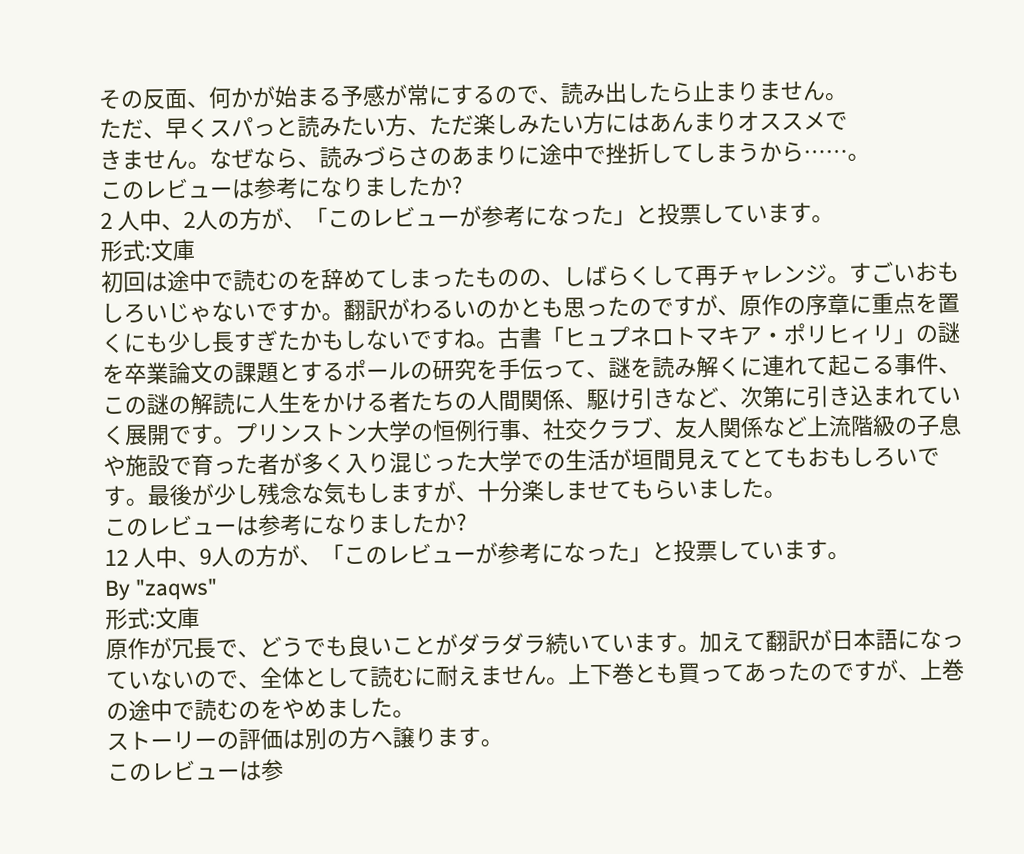その反面、何かが始まる予感が常にするので、読み出したら止まりません。
ただ、早くスパっと読みたい方、ただ楽しみたい方にはあんまりオススメで
きません。なぜなら、読みづらさのあまりに途中で挫折してしまうから……。
このレビューは参考になりましたか?
2 人中、2人の方が、「このレビューが参考になった」と投票しています。
形式:文庫
初回は途中で読むのを辞めてしまったものの、しばらくして再チャレンジ。すごいおもしろいじゃないですか。翻訳がわるいのかとも思ったのですが、原作の序章に重点を置くにも少し長すぎたかもしないですね。古書「ヒュプネロトマキア・ポリヒィリ」の謎を卒業論文の課題とするポールの研究を手伝って、謎を読み解くに連れて起こる事件、この謎の解読に人生をかける者たちの人間関係、駆け引きなど、次第に引き込まれていく展開です。プリンストン大学の恒例行事、社交クラブ、友人関係など上流階級の子息や施設で育った者が多く入り混じった大学での生活が垣間見えてとてもおもしろいです。最後が少し残念な気もしますが、十分楽しませてもらいました。
このレビューは参考になりましたか?
12 人中、9人の方が、「このレビューが参考になった」と投票しています。
By "zaqws"
形式:文庫
原作が冗長で、どうでも良いことがダラダラ続いています。加えて翻訳が日本語になっていないので、全体として読むに耐えません。上下巻とも買ってあったのですが、上巻の途中で読むのをやめました。
ストーリーの評価は別の方へ譲ります。
このレビューは参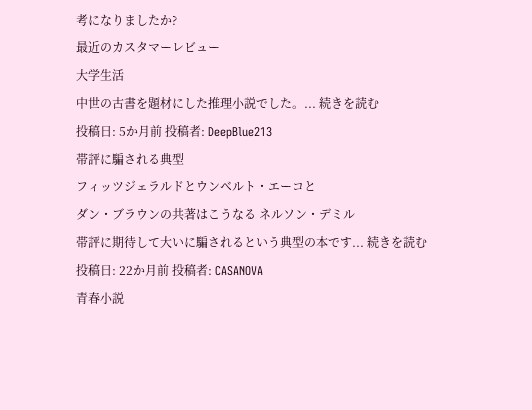考になりましたか?
最近のカスタマーレビュー
大学生活
中世の古書を題材にした推理小説でした。... 続きを読む
投稿日: 5か月前 投稿者: DeepBlue213
帯評に騙される典型
フィッツジェラルドとウンベルト・エーコと
ダン・ブラウンの共著はこうなる ネルソン・デミル
帯評に期待して大いに騙されるという典型の本です... 続きを読む
投稿日: 22か月前 投稿者: CASANOVA
青春小説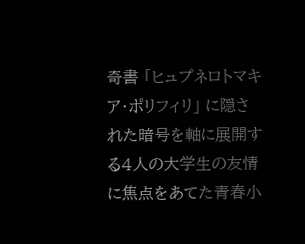奇書 「ヒュプネロトマキア・ポリフィリ」 に隠された暗号を軸に展開する4人の大学生の友情に焦点をあてた青春小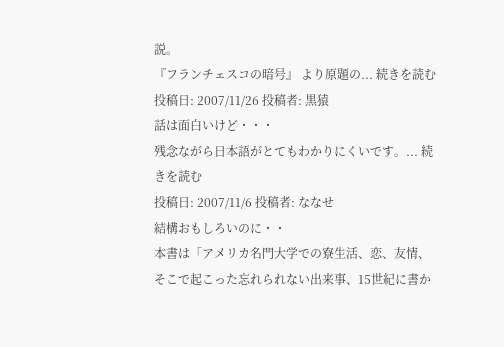説。
『フランチェスコの暗号』 より原題の... 続きを読む
投稿日: 2007/11/26 投稿者: 黒猿
話は面白いけど・・・
残念ながら日本語がとてもわかりにくいです。... 続きを読む
投稿日: 2007/11/6 投稿者: ななせ
結構おもしろいのに・・
本書は「アメリカ名門大学での寮生活、恋、友情、そこで起こった忘れられない出来事、15世紀に書か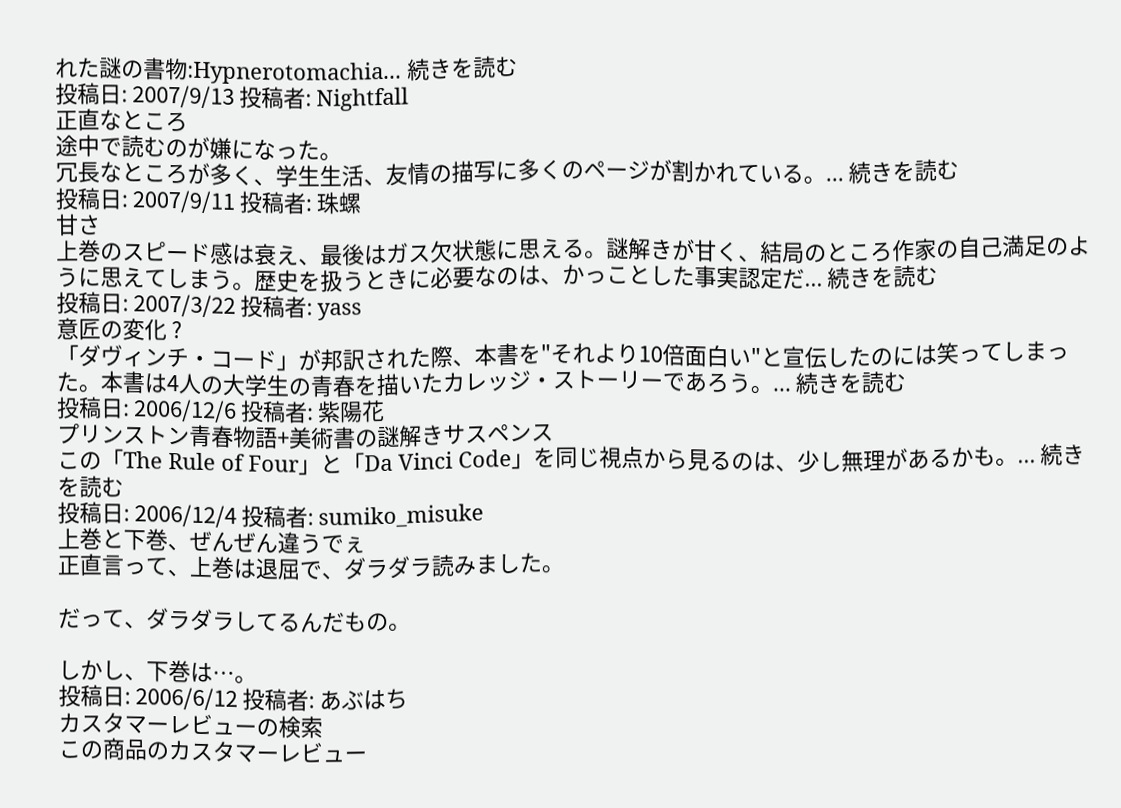れた謎の書物:Hypnerotomachia... 続きを読む
投稿日: 2007/9/13 投稿者: Nightfall
正直なところ
途中で読むのが嫌になった。
冗長なところが多く、学生生活、友情の描写に多くのページが割かれている。... 続きを読む
投稿日: 2007/9/11 投稿者: 珠螺
甘さ
上巻のスピード感は衰え、最後はガス欠状態に思える。謎解きが甘く、結局のところ作家の自己満足のように思えてしまう。歴史を扱うときに必要なのは、かっことした事実認定だ... 続きを読む
投稿日: 2007/3/22 投稿者: yass
意匠の変化 ?
「ダヴィンチ・コード」が邦訳された際、本書を"それより10倍面白い"と宣伝したのには笑ってしまった。本書は4人の大学生の青春を描いたカレッジ・ストーリーであろう。... 続きを読む
投稿日: 2006/12/6 投稿者: 紫陽花
プリンストン青春物語+美術書の謎解きサスペンス
この「The Rule of Four」と「Da Vinci Code」を同じ視点から見るのは、少し無理があるかも。... 続きを読む
投稿日: 2006/12/4 投稿者: sumiko_misuke
上巻と下巻、ぜんぜん違うでぇ
正直言って、上巻は退屈で、ダラダラ読みました。

だって、ダラダラしてるんだもの。

しかし、下巻は…。
投稿日: 2006/6/12 投稿者: あぶはち
カスタマーレビューの検索
この商品のカスタマーレビュー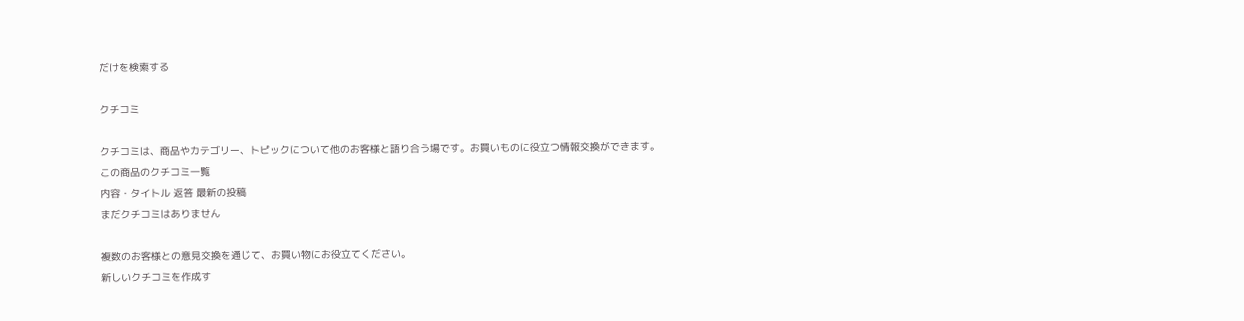だけを検索する

クチコミ

クチコミは、商品やカテゴリー、トピックについて他のお客様と語り合う場です。お買いものに役立つ情報交換ができます。
この商品のクチコミ一覧
内容・タイトル 返答 最新の投稿
まだクチコミはありません

複数のお客様との意見交換を通じて、お買い物にお役立てください。
新しいクチコミを作成す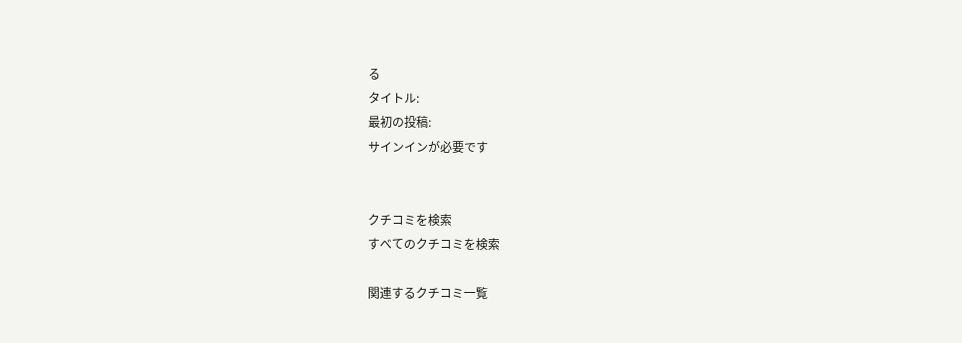る
タイトル:
最初の投稿:
サインインが必要です


クチコミを検索
すべてのクチコミを検索

関連するクチコミ一覧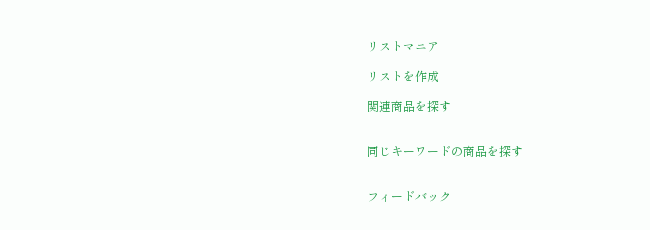リストマニア

リストを作成

関連商品を探す


同じキーワードの商品を探す


フィードバック